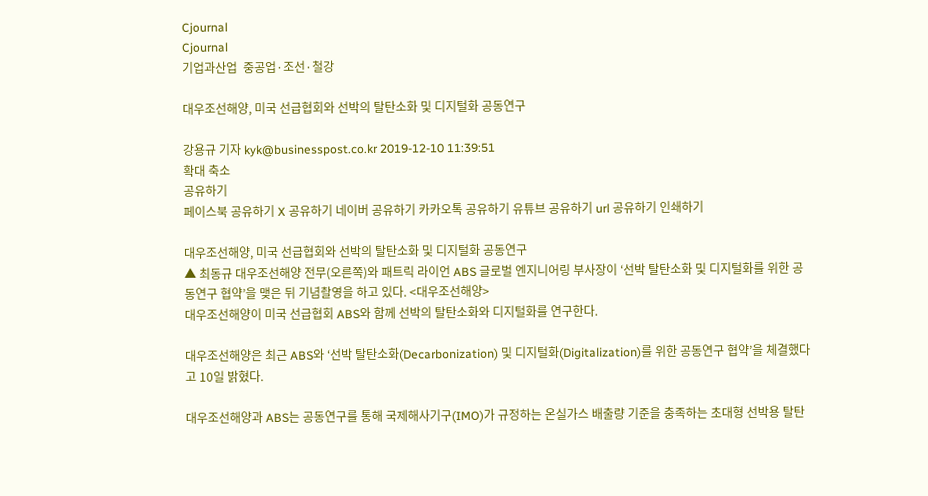Cjournal
Cjournal
기업과산업  중공업·조선·철강

대우조선해양, 미국 선급협회와 선박의 탈탄소화 및 디지털화 공동연구

강용규 기자 kyk@businesspost.co.kr 2019-12-10 11:39:51
확대 축소
공유하기
페이스북 공유하기 X 공유하기 네이버 공유하기 카카오톡 공유하기 유튜브 공유하기 url 공유하기 인쇄하기

대우조선해양, 미국 선급협회와 선박의 탈탄소화 및 디지털화 공동연구
▲ 최동규 대우조선해양 전무(오른쪽)와 패트릭 라이언 ABS 글로벌 엔지니어링 부사장이 ‘선박 탈탄소화 및 디지털화를 위한 공동연구 협약’을 맺은 뒤 기념촬영을 하고 있다. <대우조선해양>
대우조선해양이 미국 선급협회 ABS와 함께 선박의 탈탄소화와 디지털화를 연구한다.

대우조선해양은 최근 ABS와 ‘선박 탈탄소화(Decarbonization) 및 디지털화(Digitalization)를 위한 공동연구 협약’을 체결했다고 10일 밝혔다.

대우조선해양과 ABS는 공동연구를 통해 국제해사기구(IMO)가 규정하는 온실가스 배출량 기준을 충족하는 초대형 선박용 탈탄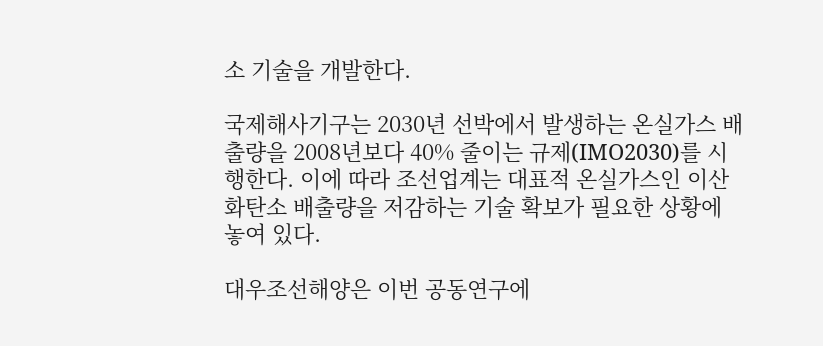소 기술을 개발한다.

국제해사기구는 2030년 선박에서 발생하는 온실가스 배출량을 2008년보다 40% 줄이는 규제(IMO2030)를 시행한다. 이에 따라 조선업계는 대표적 온실가스인 이산화탄소 배출량을 저감하는 기술 확보가 필요한 상황에 놓여 있다.

대우조선해양은 이번 공동연구에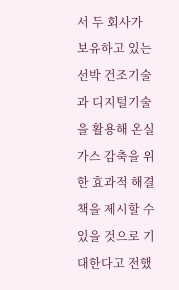서 두 회사가 보유하고 있는 선박 건조기술과 디지털기술을 활용해 온실가스 감축을 위한 효과적 해결책을 제시할 수 있을 것으로 기대한다고 전했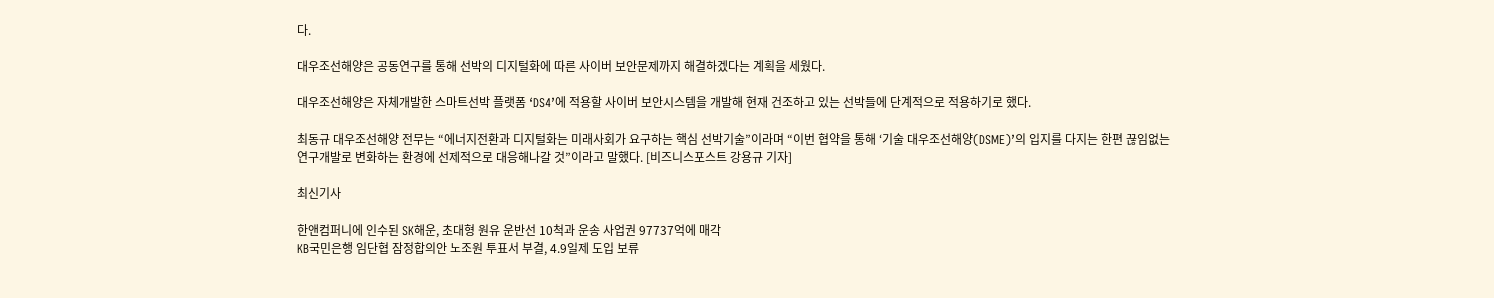다.

대우조선해양은 공동연구를 통해 선박의 디지털화에 따른 사이버 보안문제까지 해결하겠다는 계획을 세웠다.

대우조선해양은 자체개발한 스마트선박 플랫폼 ‘DS4’에 적용할 사이버 보안시스템을 개발해 현재 건조하고 있는 선박들에 단계적으로 적용하기로 했다.

최동규 대우조선해양 전무는 “에너지전환과 디지털화는 미래사회가 요구하는 핵심 선박기술”이라며 “이번 협약을 통해 ‘기술 대우조선해양(DSME)’의 입지를 다지는 한편 끊임없는 연구개발로 변화하는 환경에 선제적으로 대응해나갈 것”이라고 말했다. [비즈니스포스트 강용규 기자]

최신기사

한앤컴퍼니에 인수된 SK해운, 초대형 원유 운반선 10척과 운송 사업권 97737억에 매각
KB국민은행 임단협 잠정합의안 노조원 투표서 부결, 4.9일제 도입 보류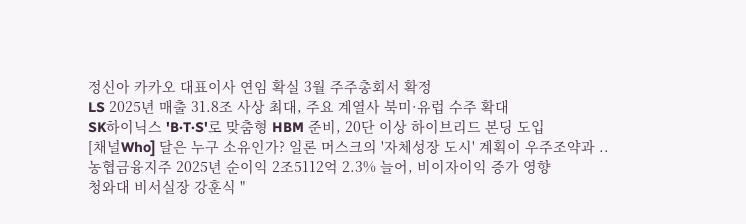정신아 카카오 대표이사 연임 확실 3월 주주총회서 확정
LS 2025년 매출 31.8조 사상 최대, 주요 계열사 북미·유럽 수주 확대
SK하이닉스 'B·T·S'로 맞춤형 HBM 준비, 20단 이상 하이브리드 본딩 도입
[채널Who] 달은 누구 소유인가? 일론 머스크의 '자체성장 도시' 계획이 우주조약과 ..
농협금융지주 2025년 순이익 2조5112억 2.3% 늘어, 비이자이익 증가 영향
청와대 비서실장 강훈식 "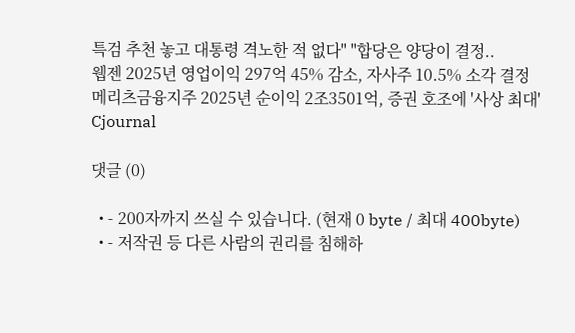특검 추천 놓고 대통령 격노한 적 없다" "합당은 양당이 결정..
웹젠 2025년 영업이익 297억 45% 감소, 자사주 10.5% 소각 결정
메리츠금융지주 2025년 순이익 2조3501억, 증권 호조에 '사상 최대'
Cjournal

댓글 (0)

  • - 200자까지 쓰실 수 있습니다. (현재 0 byte / 최대 400byte)
  • - 저작권 등 다른 사람의 권리를 침해하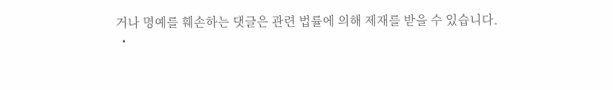거나 명예를 훼손하는 댓글은 관련 법률에 의해 제재를 받을 수 있습니다.
  •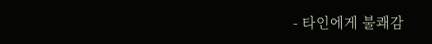- 타인에게 불쾌감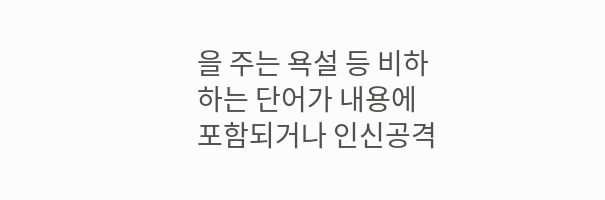을 주는 욕설 등 비하하는 단어가 내용에 포함되거나 인신공격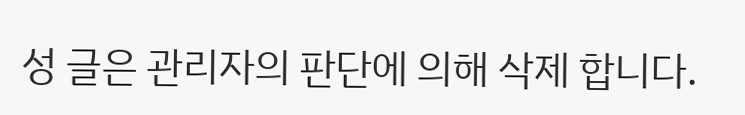성 글은 관리자의 판단에 의해 삭제 합니다.